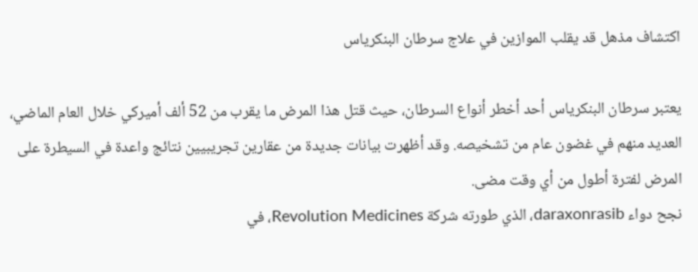اكتشاف مذهل قد يقلب الموازين في علاج سرطان البنكرياس

يعتبر سرطان البنكرياس أحد أخطر أنواع السرطان، حيث قتل هذا المرض ما يقرب من 52 ألف أميركي خلال العام الماضي، العديد منهم في غضون عام من تشخيصه. وقد أظهرت بيانات جديدة من عقارين تجريبيين نتائج واعدة في السيطرة على المرض لفترة أطول من أي وقت مضى.
نجح دواء daraxonrasib، الذي طورته شركة Revolution Medicines، في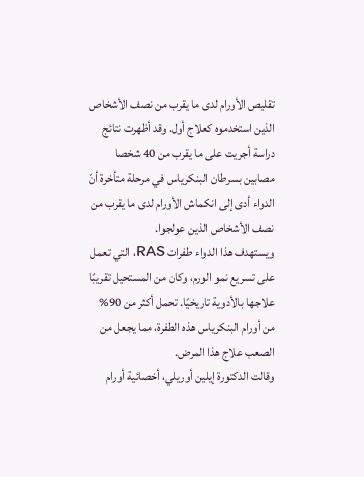تقليص الأورام لدى ما يقرب من نصف الأشخاص الذين استخدموه كعلاج أول. وقد أظهرت نتائج دراسة أجريت على ما يقرب من 40 شخصا مصابين بسرطان البنكرياس في مرحلة متأخرة أنّ الدواء أدى إلى انكماش الأورام لدى ما يقرب من نصف الأشخاص الذين عولجوا.
ويستهدف هذا الدواء طفرات RAS، التي تعمل على تسريع نمو الورم، وكان من المستحيل تقريبًا علاجها بالأدوية تاريخيًا. تحمل أكثر من 90% من أورام البنكرياس هذه الطفرة، مما يجعل من الصعب علاج هذا المرض.
وقالت الدكتورة إيلين أوريلي، أخصائية أورام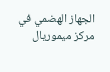الجهاز الهضمي في مركز ميموريال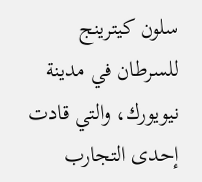سلون كيترينج للسرطان في مدينة نيويورك، والتي قادت إحدى التجارب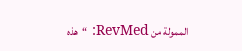الممولة من RevMed: “هذه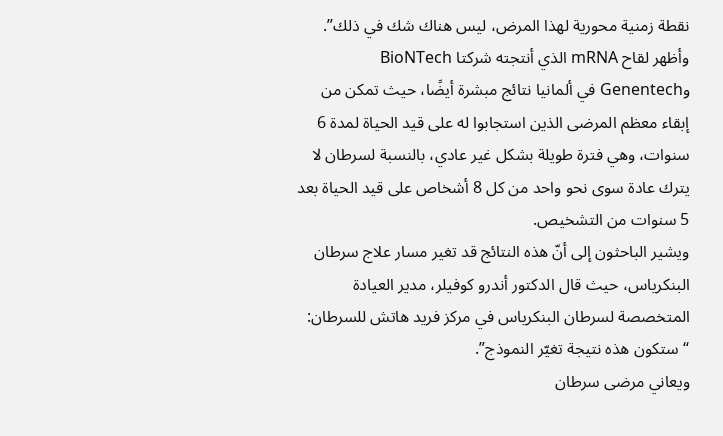نقطة زمنية محورية لهذا المرض، ليس هناك شك في ذلك”.
وأظهر لقاح mRNA الذي أنتجته شركتا BioNTech وGenentech في ألمانيا نتائج مبشرة أيضًا، حيث تمكن من إبقاء معظم المرضى الذين استجابوا له على قيد الحياة لمدة 6 سنوات، وهي فترة طويلة بشكل غير عادي، بالنسبة لسرطان لا يترك عادة سوى نحو واحد من كل 8 أشخاص على قيد الحياة بعد 5 سنوات من التشخيص.
ويشير الباحثون إلى أنّ هذه النتائج قد تغير مسار علاج سرطان البنكرياس، حيث قال الدكتور أندرو كوفيلر، مدير العيادة المتخصصة لسرطان البنكرياس في مركز فريد هاتش للسرطان: “ستكون هذه نتيجة تغيّر النموذج”.
ويعاني مرضى سرطان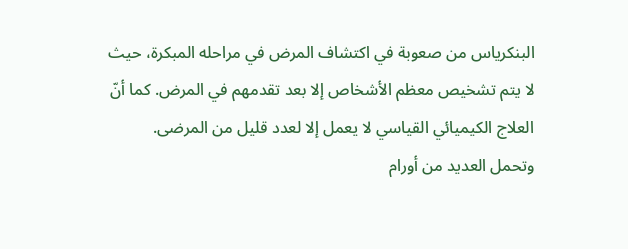البنكرياس من صعوبة في اكتشاف المرض في مراحله المبكرة، حيث لا يتم تشخيص معظم الأشخاص إلا بعد تقدمهم في المرض. كما أنّ العلاج الكيميائي القياسي لا يعمل إلا لعدد قليل من المرضى.
وتحمل العديد من أورام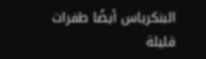البنكرياس أيضًا طفرات قليلة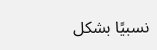نسبيًا بشكل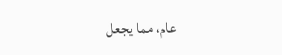عام، مما يجعل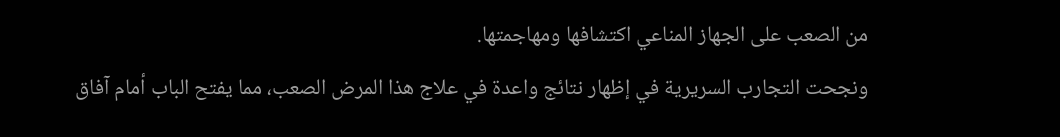من الصعب على الجهاز المناعي اكتشافها ومهاجمتها.
ونجحت التجارب السريرية في إظهار نتائج واعدة في علاج هذا المرض الصعب، مما يفتح الباب أمام آفاق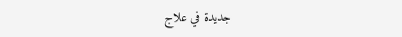جديدة في علاج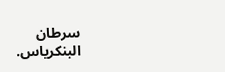سرطان البنكرياس.